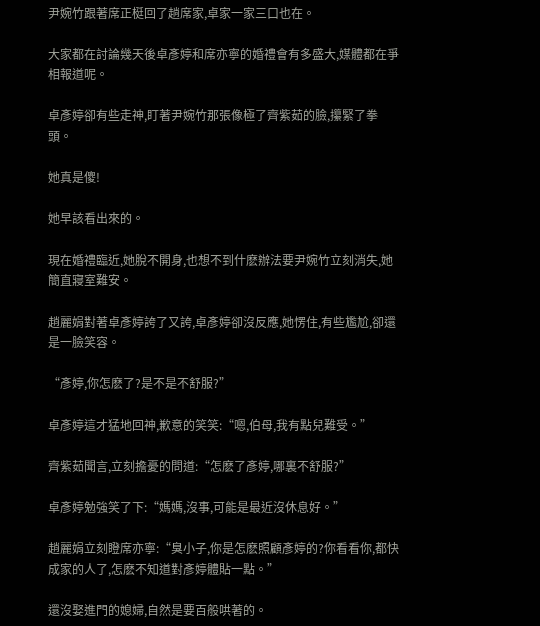尹婉竹跟著席正梃回了趟席家,卓家一家三口也在。

大家都在討論幾天後卓彥婷和席亦寧的婚禮會有多盛大,媒體都在爭相報道呢。

卓彥婷卻有些走神,盯著尹婉竹那張像極了齊紫茹的臉,攥緊了拳頭。

她真是傻!

她早該看出來的。

現在婚禮臨近,她脫不開身,也想不到什麽辦法要尹婉竹立刻消失,她簡直寢室難安。

趙麗娟對著卓彥婷誇了又誇,卓彥婷卻沒反應,她愣住,有些尷尬,卻還是一臉笑容。

“彥婷,你怎麽了?是不是不舒服?”

卓彥婷這才猛地回神,歉意的笑笑:“嗯,伯母,我有點兒難受。”

齊紫茹聞言,立刻擔憂的問道:“怎麽了彥婷,哪裏不舒服?”

卓彥婷勉強笑了下:“媽媽,沒事,可能是最近沒休息好。”

趙麗娟立刻瞪席亦寧:“臭小子,你是怎麽照顧彥婷的?你看看你,都快成家的人了,怎麽不知道對彥婷體貼一點。”

還沒娶進門的媳婦,自然是要百般哄著的。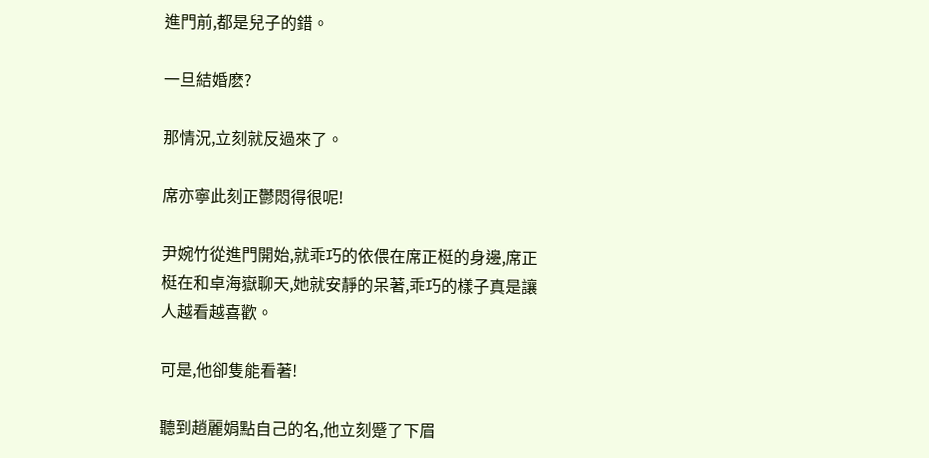進門前,都是兒子的錯。

一旦結婚麽?

那情況,立刻就反過來了。

席亦寧此刻正鬱悶得很呢!

尹婉竹從進門開始,就乖巧的依偎在席正梃的身邊,席正梃在和卓海嶽聊天,她就安靜的呆著,乖巧的樣子真是讓人越看越喜歡。

可是,他卻隻能看著!

聽到趙麗娟點自己的名,他立刻蹙了下眉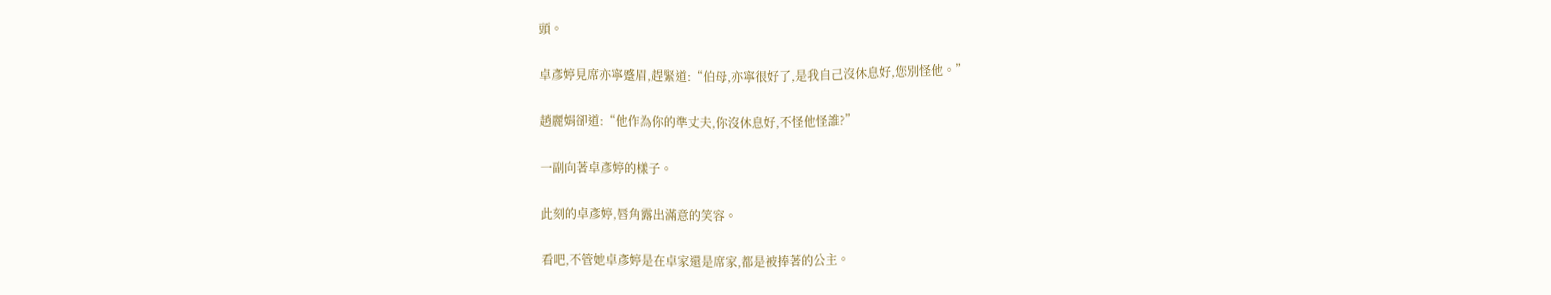頭。

卓彥婷見席亦寧蹙眉,趕緊道:“伯母,亦寧很好了,是我自己沒休息好,您別怪他。”

趙麗娟卻道:“他作為你的準丈夫,你沒休息好,不怪他怪誰?”

一副向著卓彥婷的樣子。

此刻的卓彥婷,唇角露出滿意的笑容。

看吧,不管她卓彥婷是在卓家還是席家,都是被捧著的公主。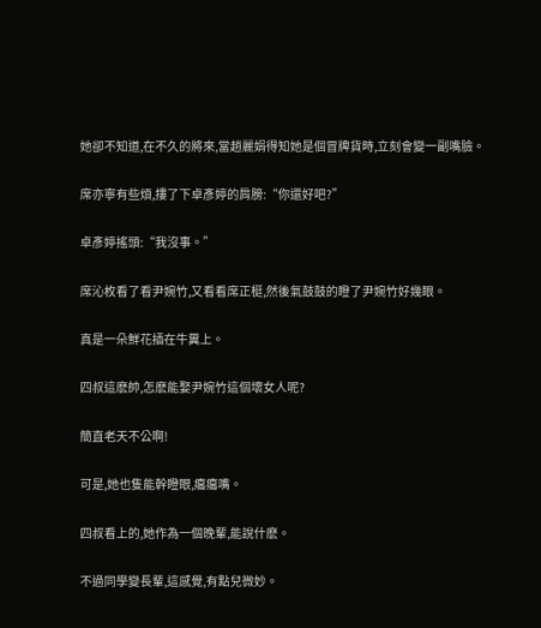她卻不知道,在不久的將來,當趙麗娟得知她是個冒牌貨時,立刻會變一副嘴臉。

席亦寧有些煩,摟了下卓彥婷的肩膀:“你還好吧?”

卓彥婷搖頭:“我沒事。”

席沁枚看了看尹婉竹,又看看席正梃,然後氣鼓鼓的瞪了尹婉竹好幾眼。

真是一朵鮮花插在牛糞上。

四叔這麽帥,怎麽能娶尹婉竹這個壞女人呢?

簡直老天不公啊!

可是,她也隻能幹瞪眼,癟癟嘴。

四叔看上的,她作為一個晚輩,能說什麽。

不過同學變長輩,這感覺,有點兒微妙。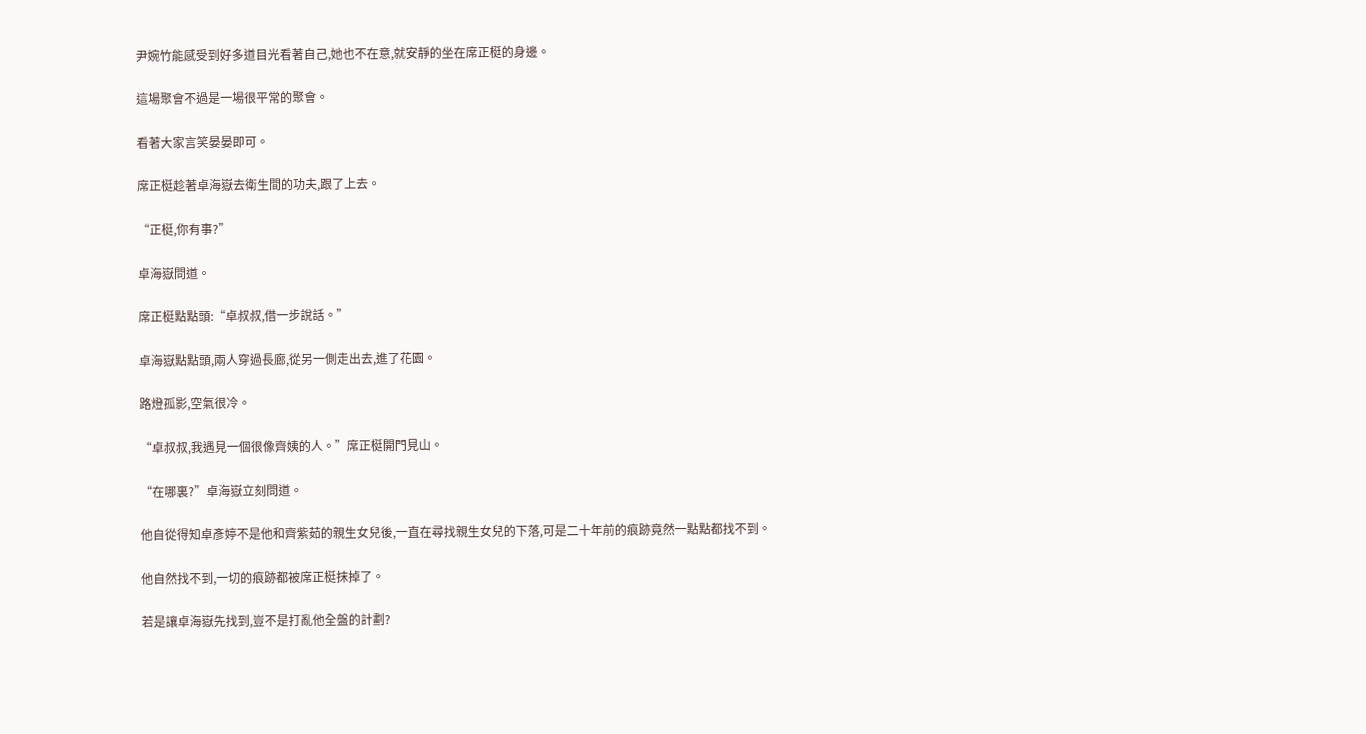尹婉竹能感受到好多道目光看著自己,她也不在意,就安靜的坐在席正梃的身邊。

這場聚會不過是一場很平常的聚會。

看著大家言笑晏晏即可。

席正梃趁著卓海嶽去衛生間的功夫,跟了上去。

“正梃,你有事?”

卓海嶽問道。

席正梃點點頭:“卓叔叔,借一步說話。”

卓海嶽點點頭,兩人穿過長廊,從另一側走出去,進了花園。

路燈孤影,空氣很冷。

“卓叔叔,我遇見一個很像齊姨的人。”席正梃開門見山。

“在哪裏?”卓海嶽立刻問道。

他自從得知卓彥婷不是他和齊紫茹的親生女兒後,一直在尋找親生女兒的下落,可是二十年前的痕跡竟然一點點都找不到。

他自然找不到,一切的痕跡都被席正梃抹掉了。

若是讓卓海嶽先找到,豈不是打亂他全盤的計劃?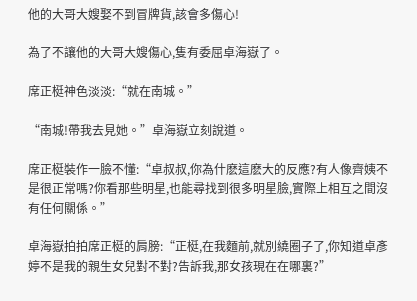他的大哥大嫂娶不到冒牌貨,該會多傷心!

為了不讓他的大哥大嫂傷心,隻有委屈卓海嶽了。

席正梃神色淡淡:“就在南城。”

“南城!帶我去見她。”卓海嶽立刻說道。

席正梃裝作一臉不懂:“卓叔叔,你為什麽這麽大的反應?有人像齊姨不是很正常嗎?你看那些明星,也能尋找到很多明星臉,實際上相互之間沒有任何關係。”

卓海嶽拍拍席正梃的肩膀:“正梃,在我麵前,就別繞圈子了,你知道卓彥婷不是我的親生女兒對不對?告訴我,那女孩現在在哪裏?”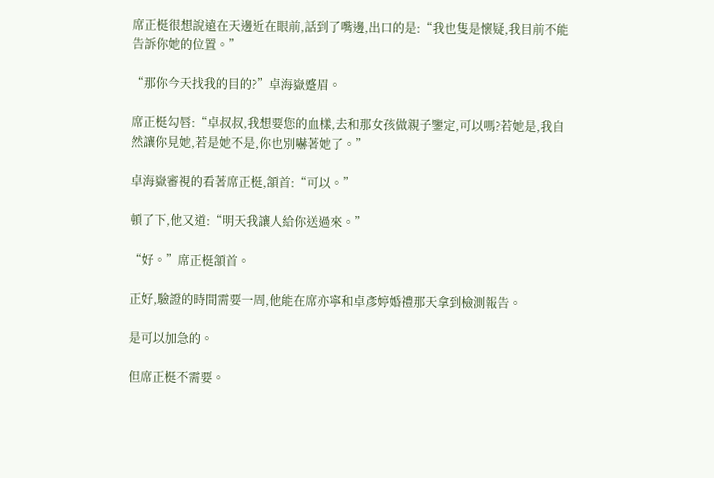席正梃很想說遠在天邊近在眼前,話到了嘴邊,出口的是:“我也隻是懷疑,我目前不能告訴你她的位置。”

“那你今天找我的目的?”卓海嶽蹙眉。

席正梃勾唇:“卓叔叔,我想要您的血樣,去和那女孩做親子鑒定,可以嗎?若她是,我自然讓你見她,若是她不是,你也別嚇著她了。”

卓海嶽審視的看著席正梃,頷首:“可以。”

頓了下,他又道:“明天我讓人給你送過來。”

“好。”席正梃頷首。

正好,驗證的時間需要一周,他能在席亦寧和卓彥婷婚禮那天拿到檢測報告。

是可以加急的。

但席正梃不需要。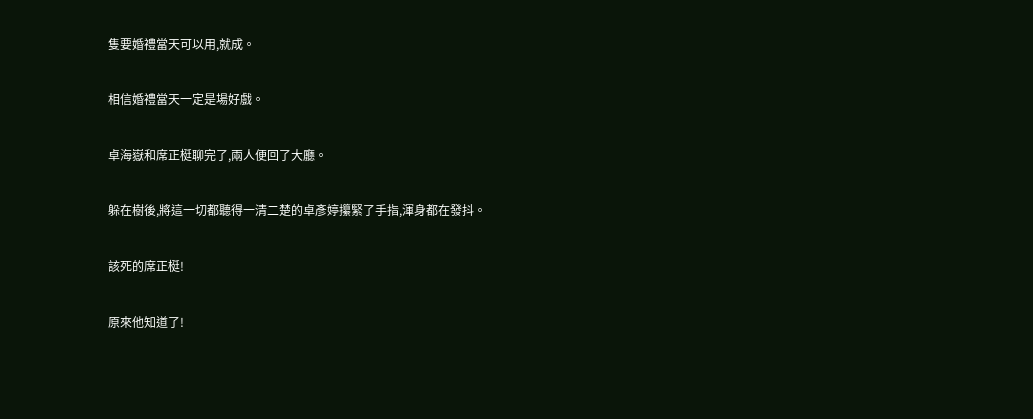隻要婚禮當天可以用,就成。

相信婚禮當天一定是場好戲。

卓海嶽和席正梃聊完了,兩人便回了大廳。

躲在樹後,將這一切都聽得一清二楚的卓彥婷攥緊了手指,渾身都在發抖。

該死的席正梃!

原來他知道了!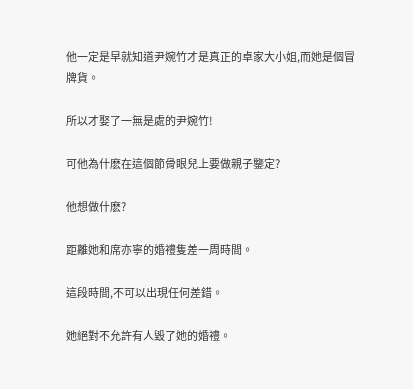他一定是早就知道尹婉竹才是真正的卓家大小姐,而她是個冒牌貨。

所以才娶了一無是處的尹婉竹!

可他為什麽在這個節骨眼兒上要做親子鑒定?

他想做什麽?

距離她和席亦寧的婚禮隻差一周時間。

這段時間,不可以出現任何差錯。

她絕對不允許有人毀了她的婚禮。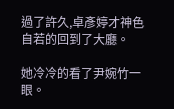過了許久,卓彥婷才神色自若的回到了大廳。

她冷冷的看了尹婉竹一眼。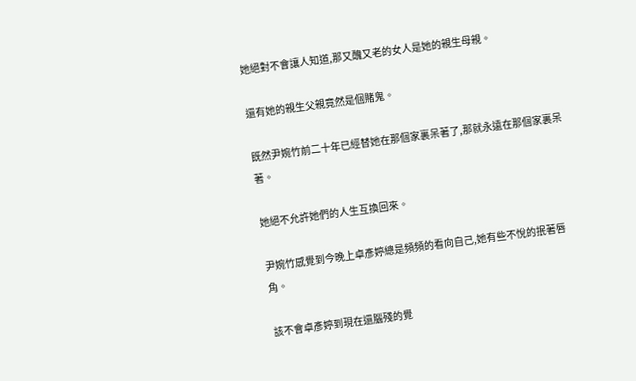她絕對不會讓人知道,那又醜又老的女人是她的親生母親。

還有她的親生父親竟然是個賭鬼。

既然尹婉竹前二十年已經替她在那個家裏呆著了,那就永遠在那個家裏呆著。

她絕不允許她們的人生互換回來。

尹婉竹感覺到今晚上卓彥婷總是頻頻的看向自己,她有些不悅的抿著唇角。

該不會卓彥婷到現在還腦殘的覺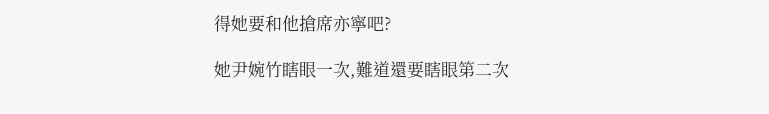得她要和他搶席亦寧吧?

她尹婉竹瞎眼一次,難道還要瞎眼第二次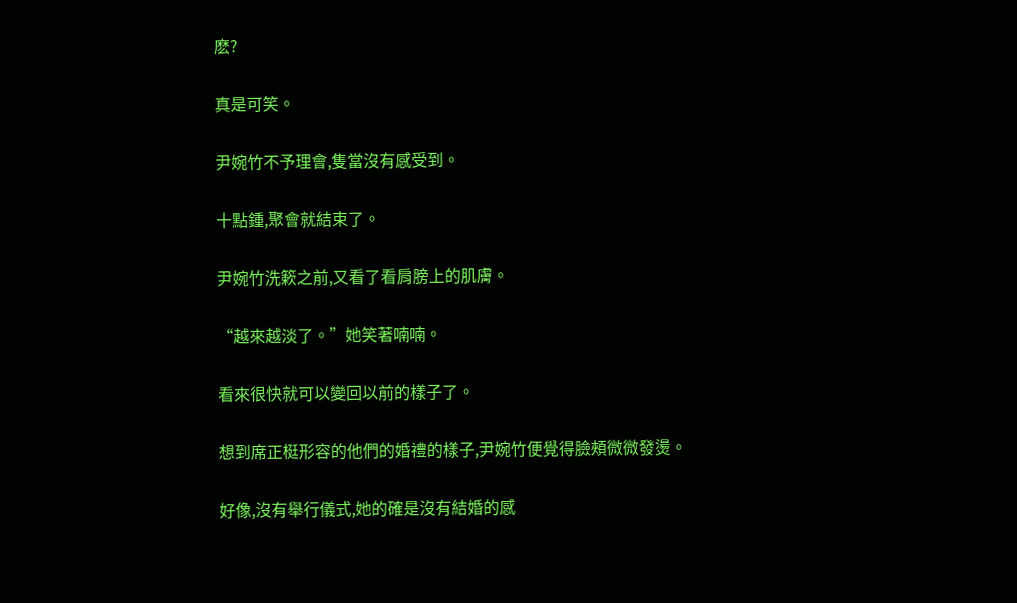麽?

真是可笑。

尹婉竹不予理會,隻當沒有感受到。

十點鍾,聚會就結束了。

尹婉竹洗簌之前,又看了看肩膀上的肌膚。

“越來越淡了。”她笑著喃喃。

看來很快就可以變回以前的樣子了。

想到席正梃形容的他們的婚禮的樣子,尹婉竹便覺得臉頰微微發燙。

好像,沒有舉行儀式,她的確是沒有結婚的感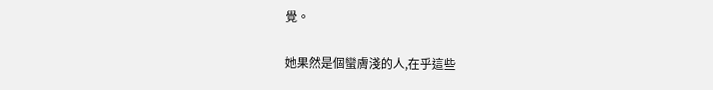覺。

她果然是個蠻膚淺的人,在乎這些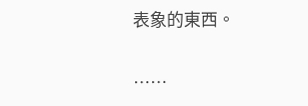表象的東西。

……